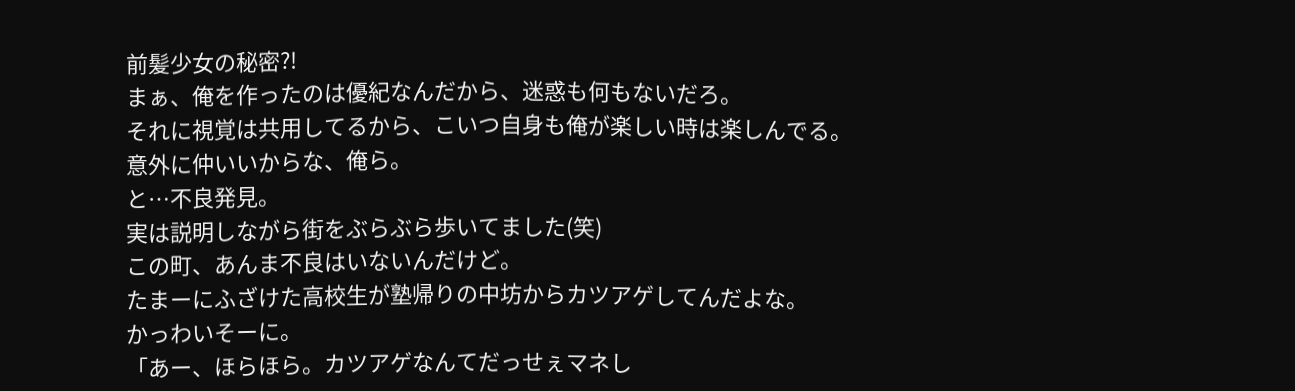前髪少女の秘密?!
まぁ、俺を作ったのは優紀なんだから、迷惑も何もないだろ。
それに視覚は共用してるから、こいつ自身も俺が楽しい時は楽しんでる。
意外に仲いいからな、俺ら。
と…不良発見。
実は説明しながら街をぶらぶら歩いてました(笑)
この町、あんま不良はいないんだけど。
たまーにふざけた高校生が塾帰りの中坊からカツアゲしてんだよな。
かっわいそーに。
「あー、ほらほら。カツアゲなんてだっせぇマネし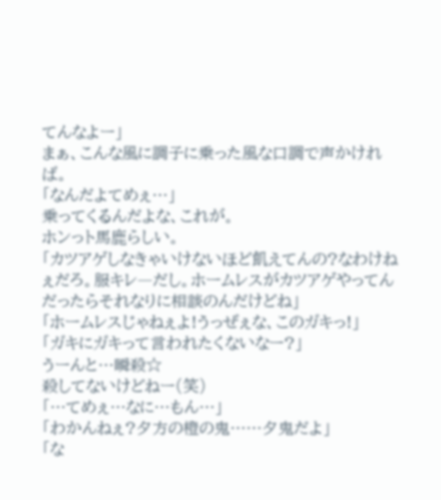てんなよー」
まぁ、こんな風に調子に乗った風な口調で声かければ。
「なんだよてめぇ…」
乗ってくるんだよな、これが。
ホンっト馬鹿らしい。
「カツアゲしなきゃいけないほど飢えてんの?なわけねぇだろ。服キレ―だし。ホームレスがカツアゲやってんだったらそれなりに相談のんだけどね」
「ホームレスじゃねぇよ!うっぜぇな、このガキっ!」
「ガキにガキって言われたくないなー?」
うーんと…瞬殺☆
殺してないけどねー(笑)
「…てめぇ…なに…もん…」
「わかんねぇ?夕方の橙の鬼……夕鬼だよ」
「な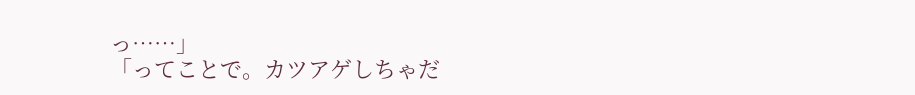っ……」
「ってことで。カツアゲしちゃだ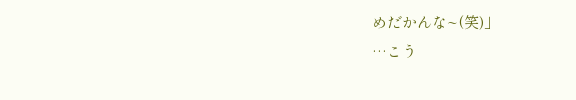めだかんな~(笑)」
…こう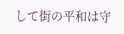して街の平和は守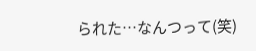られた…なんつって(笑)